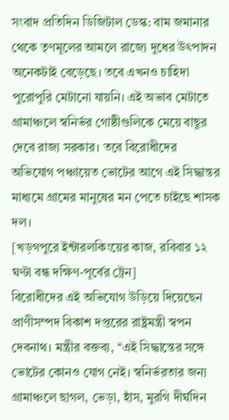সংবাদ প্রতিদিন ডিজিটাল ডেস্ক: বাম জমানার থেকে তৃণমূলের আমলে রাজ্যে দুধের উৎপাদন অনেকটাই বেড়েছে। তবে এখনও চাহিদা পুরোপুরি মেটানো যায়নি। এই অভাব মেটাতে গ্রামাঞ্চলে স্বনির্ভর গোষ্ঠীগুলিকে মেয়ে বাছুর দেবে রাজ্য সরকার। তবে বিরোধীদের অভিযোগ পঞ্চায়েত ভোটের আগে এই সিদ্ধান্তর মাধ্যমে গ্রামের মানুষের মন পেতে চাইছে শাসক দল।
[খড়গপুরে ইন্টারলকিংয়ের কাজ, রবিবার ১২ ঘণ্টা বন্ধ দক্ষিণ-পূর্বের ট্রেন]
বিরোধীদের এই অভিযোগ উড়িয়ে দিয়েছেন প্রাণীসম্পদ বিকাশ দপ্তরের রাষ্ট্রমন্ত্রী স্বপন দেবনাথ। মন্ত্রীর বক্তব্য, ‘‘এই সিদ্ধান্তের সঙ্গে ভোটের কোনও যোগ নেই। স্বনির্ভরতার জন্য গ্রামাঞ্চলে ছাগল, ভেড়া, হাঁস, মুরগি দীর্ঘদিন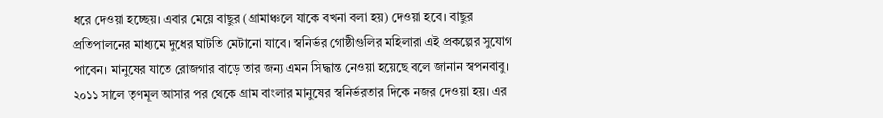ধরে দেওয়া হচ্ছেয়। এবার মেয়ে বাছুর (গ্রামাঞ্চলে যাকে বখনা বলা হয়) দেওয়া হবে। বাছুর প্রতিপালনের মাধ্যমে দুধের ঘাটতি মেটানো যাবে। স্বনির্ভর গোষ্ঠীগুলির মহিলারা এই প্রকল্পের সুযোগ পাবেন। মানুষের যাতে রোজগার বাড়ে তার জন্য এমন সিদ্ধান্ত নেওয়া হয়েছে বলে জানান স্বপনবাবু। ২০১১ সালে তৃণমূল আসার পর থেকে গ্রাম বাংলার মানুষের স্বনির্ভরতার দিকে নজর দেওয়া হয়। এর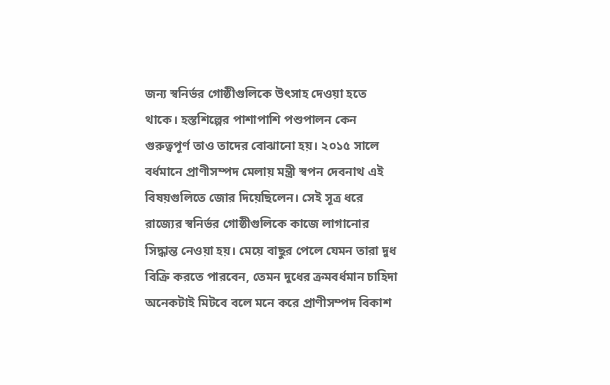জন্য স্বনির্ভর গোষ্ঠীগুলিকে উৎসাহ দেওয়া হতে থাকে। হস্তশিল্পের পাশাপাশি পশুপালন কেন গুরুত্বপূর্ণ তাও তাদের বোঝানো হয়। ২০১৫ সালে বর্ধমানে প্রাণীসম্পদ মেলায় মন্ত্রী স্বপন দেবনাথ এই বিষয়গুলিতে জোর দিয়েছিলেন। সেই সূত্র ধরে রাজ্যের স্বনির্ভর গোষ্ঠীগুলিকে কাজে লাগানোর সিদ্ধান্ত নেওয়া হয়। মেয়ে বাছুর পেলে যেমন তারা দুধ বিক্রি করতে পারবেন, তেমন দুধের ক্রমবর্ধমান চাহিদা অনেকটাই মিটবে বলে মনে করে প্রাণীসম্পদ বিকাশ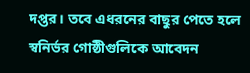দপ্তর। তবে এধরনের বাছুর পেতে হলে স্বনির্ভর গোষ্ঠীগুলিকে আবেদন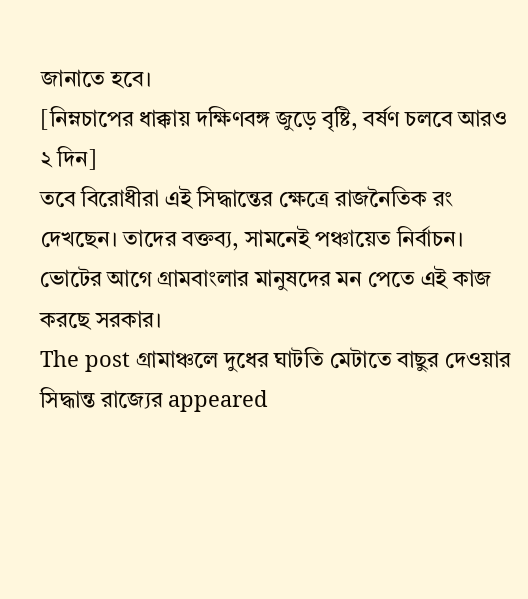জানাতে হবে।
[নিম্নচাপের ধাক্কায় দক্ষিণবঙ্গ জুড়ে বৃষ্টি, বর্ষণ চলবে আরও ২ দিন]
তবে বিরোধীরা এই সিদ্ধান্তের ক্ষেত্রে রাজনৈতিক রং দেখছেন। তাদের বক্তব্য, সামনেই পঞ্চায়েত নির্বাচন। ভোটের আগে গ্রামবাংলার মানুষদের মন পেতে এই কাজ করছে সরকার।
The post গ্রামাঞ্চলে দুধের ঘাটতি মেটাতে বাছুর দেওয়ার সিদ্ধান্ত রাজ্যের appeared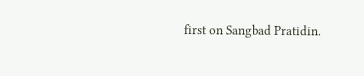first on Sangbad Pratidin.